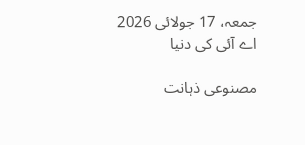جمعہ، 17 جولائی 2026
اے آئی کی دنیا

مصنوعی ذہانت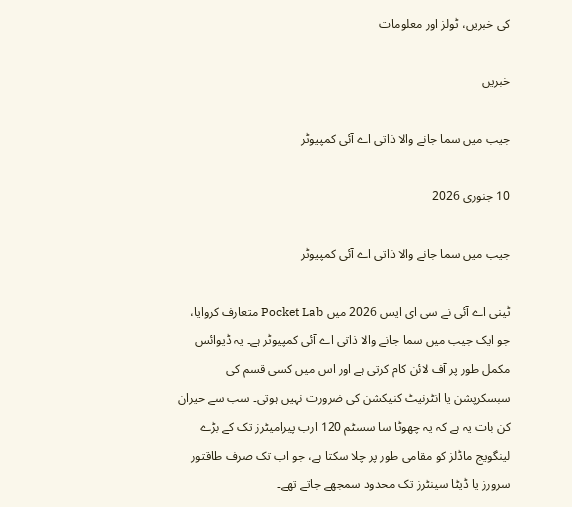کی خبریں، ٹولز اور معلومات

خبریں

جیب میں سما جانے والا ذاتی اے آئی کمپیوٹر

10 جنوری 2026

جیب میں سما جانے والا ذاتی اے آئی کمپیوٹر

ٹینی اے آئی نے سی ای ایس 2026 میں Pocket Lab متعارف کروایا، جو ایک جیب میں سما جانے والا ذاتی اے آئی کمپیوٹر ہے۔ یہ ڈیوائس مکمل طور پر آف لائن کام کرتی ہے اور اس میں کسی قسم کی سبسکرپشن یا انٹرنیٹ کنیکشن کی ضرورت نہیں ہوتی۔ سب سے حیران کن بات یہ ہے کہ یہ چھوٹا سا سسٹم 120 ارب پیرامیٹرز تک کے بڑے لینگویج ماڈلز کو مقامی طور پر چلا سکتا ہے، جو اب تک صرف طاقتور سرورز یا ڈیٹا سینٹرز تک محدود سمجھے جاتے تھے۔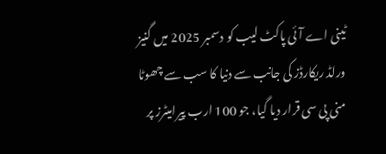ٹینی اے آئی پاکٹ لیب کو دسمبر 2025 میں گنیز ورلڈ ریکارڈز کی جانب سے دنیا کا سب سے چھوٹا منی پی سی قرار دیا گیا، جو 100 ارب پیرامیٹرز پر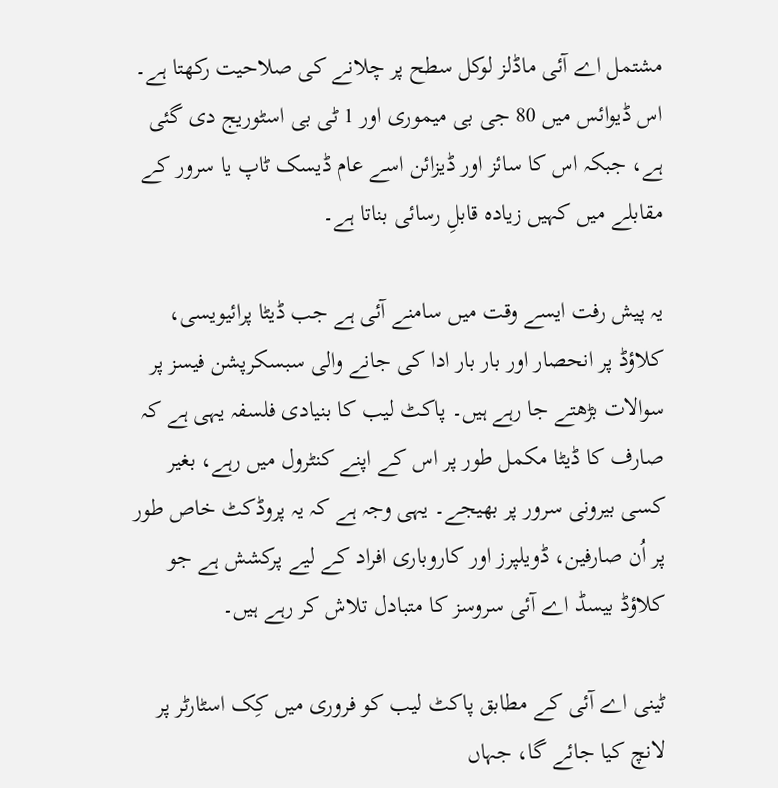مشتمل اے آئی ماڈلز لوکل سطح پر چلانے کی صلاحیت رکھتا ہے۔ اس ڈیوائس میں 80 جی بی میموری اور 1 ٹی بی اسٹوریج دی گئی ہے، جبکہ اس کا سائز اور ڈیزائن اسے عام ڈیسک ٹاپ یا سرور کے مقابلے میں کہیں زیادہ قابلِ رسائی بناتا ہے۔

یہ پیش رفت ایسے وقت میں سامنے آئی ہے جب ڈیٹا پرائیویسی، کلاؤڈ پر انحصار اور بار بار ادا کی جانے والی سبسکرپشن فیسز پر سوالات بڑھتے جا رہے ہیں۔ پاکٹ لیب کا بنیادی فلسفہ یہی ہے کہ صارف کا ڈیٹا مکمل طور پر اس کے اپنے کنٹرول میں رہے، بغیر کسی بیرونی سرور پر بھیجے۔ یہی وجہ ہے کہ یہ پروڈکٹ خاص طور پر اُن صارفین، ڈویلپرز اور کاروباری افراد کے لیے پرکشش ہے جو کلاؤڈ بیسڈ اے آئی سروسز کا متبادل تلاش کر رہے ہیں۔

ٹینی اے آئی کے مطابق پاکٹ لیب کو فروری میں کِک اسٹارٹر پر لانچ کیا جائے گا، جہاں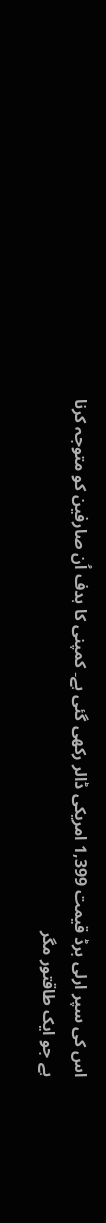اس کی سپر ارلی برڈ قیمت 1,399 امریکی ڈالر رکھی گئی ہے۔ کمپنی کا ہدف اُن صارفین کو متوجہ کرنا ہے جو ایک طاقتور مگر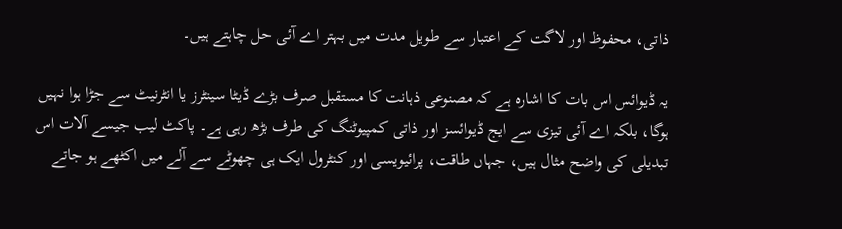ذاتی، محفوظ اور لاگت کے اعتبار سے طویل مدت میں بہتر اے آئی حل چاہتے ہیں۔

یہ ڈیوائس اس بات کا اشارہ ہے کہ مصنوعی ذہانت کا مستقبل صرف بڑے ڈیٹا سینٹرز یا انٹرنیٹ سے جڑا ہوا نہیں ہوگا، بلکہ اے آئی تیزی سے ایج ڈیوائسز اور ذاتی کمپیوٹنگ کی طرف بڑھ رہی ہے۔ پاکٹ لیب جیسے آلات اس تبدیلی کی واضح مثال ہیں، جہاں طاقت، پرائیویسی اور کنٹرول ایک ہی چھوٹے سے آلے میں اکٹھے ہو جاتے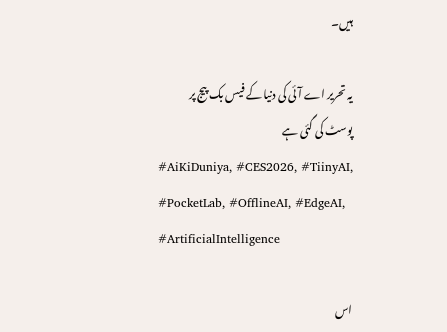ہیں۔

یہ تحریر اے آئی کی دنیا کے فیس بک پیج پر پوسٹ کی گئی ہے
#AiKiDuniya, #CES2026, #TiinyAI, #PocketLab, #OfflineAI, #EdgeAI, #ArtificialIntelligence

اس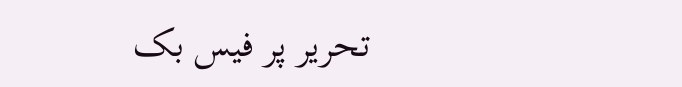تحریر پر فیس بک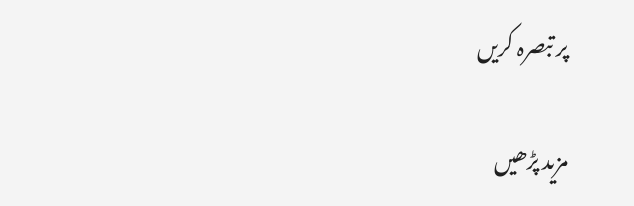پر تبصرہ کریں

مزید پڑھیں